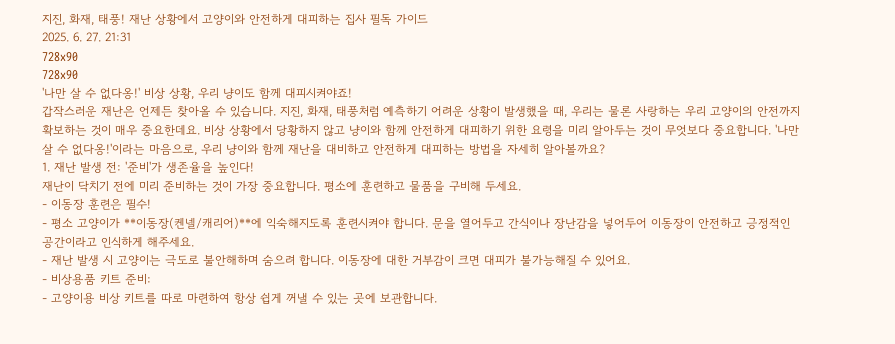지진, 화재, 태풍! 재난 상황에서 고양이와 안전하게 대피하는 집사 필독 가이드
2025. 6. 27. 21:31
728x90
728x90
'나만 살 수 없다옹!' 비상 상황, 우리 냥이도 함께 대피시켜야죠!
갑작스러운 재난은 언제든 찾아올 수 있습니다. 지진, 화재, 태풍처럼 예측하기 어려운 상황이 발생했을 때, 우리는 물론 사랑하는 우리 고양이의 안전까지 확보하는 것이 매우 중요한데요. 비상 상황에서 당황하지 않고 냥이와 함께 안전하게 대피하기 위한 요령을 미리 알아두는 것이 무엇보다 중요합니다. '나만 살 수 없다옹!'이라는 마음으로, 우리 냥이와 함께 재난을 대비하고 안전하게 대피하는 방법을 자세히 알아볼까요?
1. 재난 발생 전: '준비'가 생존율을 높인다!
재난이 닥치기 전에 미리 준비하는 것이 가장 중요합니다. 평소에 훈련하고 물품을 구비해 두세요.
- 이동장 훈련은 필수!
- 평소 고양이가 **이동장(켄넬/캐리어)**에 익숙해지도록 훈련시켜야 합니다. 문을 열어두고 간식이나 장난감을 넣어두어 이동장이 안전하고 긍정적인 공간이라고 인식하게 해주세요.
- 재난 발생 시 고양이는 극도로 불안해하며 숨으려 합니다. 이동장에 대한 거부감이 크면 대피가 불가능해질 수 있어요.
- 비상용품 키트 준비:
- 고양이용 비상 키트를 따로 마련하여 항상 쉽게 꺼낼 수 있는 곳에 보관합니다.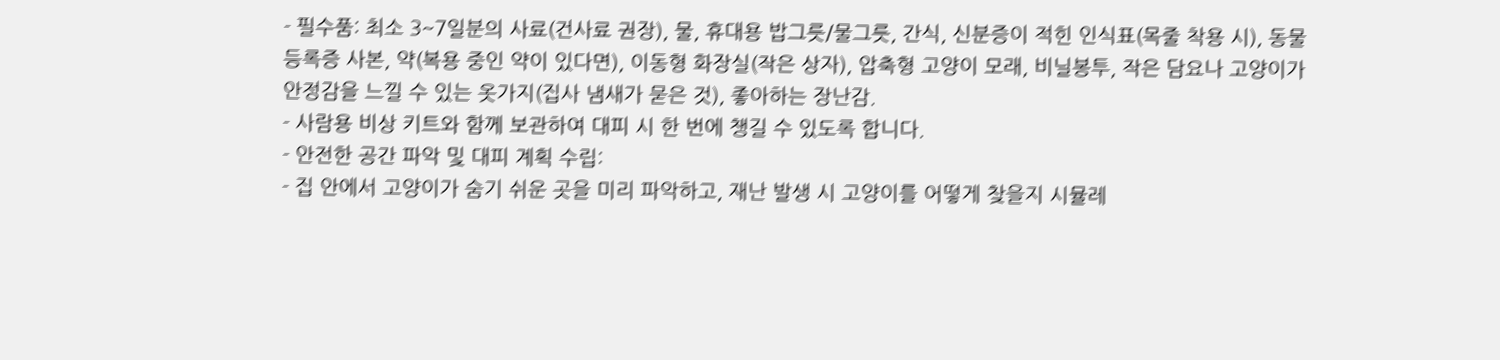- 필수품: 최소 3~7일분의 사료(건사료 권장), 물, 휴대용 밥그릇/물그릇, 간식, 신분증이 적힌 인식표(목줄 착용 시), 동물등록증 사본, 약(복용 중인 약이 있다면), 이동형 화장실(작은 상자), 압축형 고양이 모래, 비닐봉투, 작은 담요나 고양이가 안정감을 느낄 수 있는 옷가지(집사 냄새가 묻은 것), 좋아하는 장난감.
- 사람용 비상 키트와 함께 보관하여 대피 시 한 번에 챙길 수 있도록 합니다.
- 안전한 공간 파악 및 대피 계획 수립:
- 집 안에서 고양이가 숨기 쉬운 곳을 미리 파악하고, 재난 발생 시 고양이를 어떻게 찾을지 시뮬레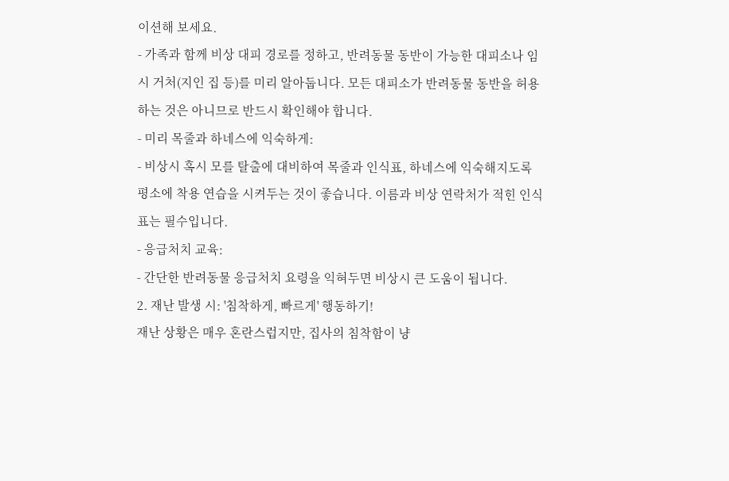이션해 보세요.
- 가족과 함께 비상 대피 경로를 정하고, 반려동물 동반이 가능한 대피소나 임시 거처(지인 집 등)를 미리 알아둡니다. 모든 대피소가 반려동물 동반을 허용하는 것은 아니므로 반드시 확인해야 합니다.
- 미리 목줄과 하네스에 익숙하게:
- 비상시 혹시 모를 탈출에 대비하여 목줄과 인식표, 하네스에 익숙해지도록 평소에 착용 연습을 시켜두는 것이 좋습니다. 이름과 비상 연락처가 적힌 인식표는 필수입니다.
- 응급처치 교육:
- 간단한 반려동물 응급처치 요령을 익혀두면 비상시 큰 도움이 됩니다.
2. 재난 발생 시: '침착하게, 빠르게' 행동하기!
재난 상황은 매우 혼란스럽지만, 집사의 침착함이 냥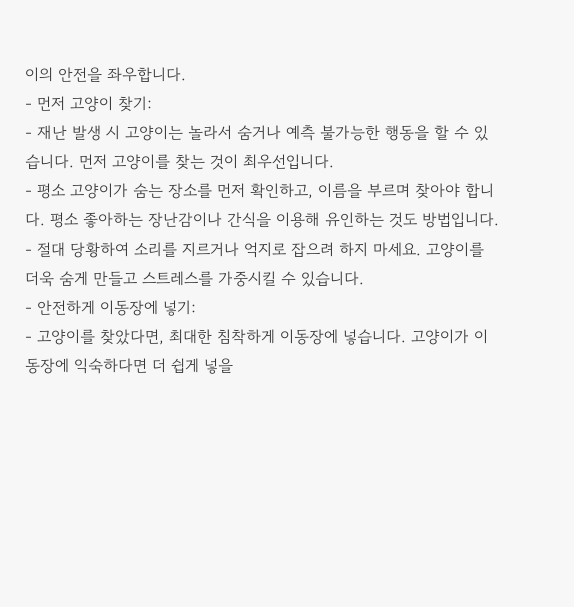이의 안전을 좌우합니다.
- 먼저 고양이 찾기:
- 재난 발생 시 고양이는 놀라서 숨거나 예측 불가능한 행동을 할 수 있습니다. 먼저 고양이를 찾는 것이 최우선입니다.
- 평소 고양이가 숨는 장소를 먼저 확인하고, 이름을 부르며 찾아야 합니다. 평소 좋아하는 장난감이나 간식을 이용해 유인하는 것도 방법입니다.
- 절대 당황하여 소리를 지르거나 억지로 잡으려 하지 마세요. 고양이를 더욱 숨게 만들고 스트레스를 가중시킬 수 있습니다.
- 안전하게 이동장에 넣기:
- 고양이를 찾았다면, 최대한 침착하게 이동장에 넣습니다. 고양이가 이동장에 익숙하다면 더 쉽게 넣을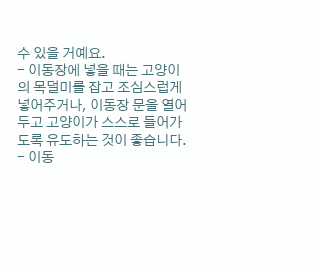수 있을 거예요.
- 이동장에 넣을 때는 고양이의 목덜미를 잡고 조심스럽게 넣어주거나, 이동장 문을 열어두고 고양이가 스스로 들어가도록 유도하는 것이 좋습니다.
- 이동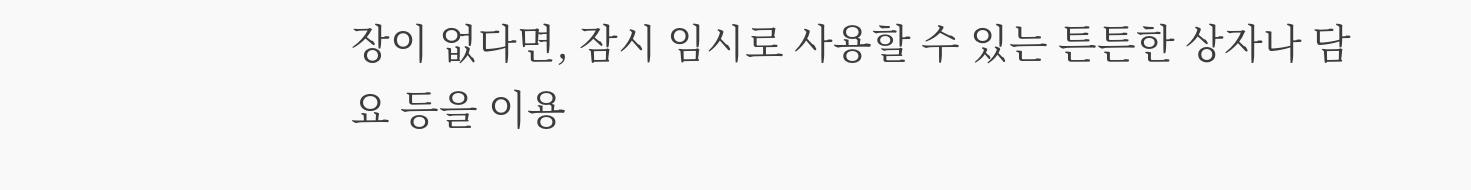장이 없다면, 잠시 임시로 사용할 수 있는 튼튼한 상자나 담요 등을 이용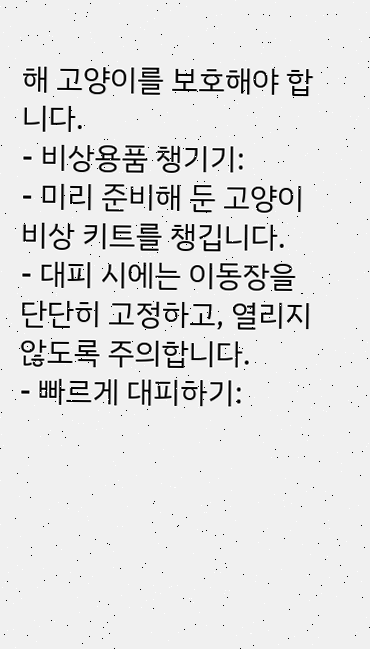해 고양이를 보호해야 합니다.
- 비상용품 챙기기:
- 미리 준비해 둔 고양이 비상 키트를 챙깁니다.
- 대피 시에는 이동장을 단단히 고정하고, 열리지 않도록 주의합니다.
- 빠르게 대피하기: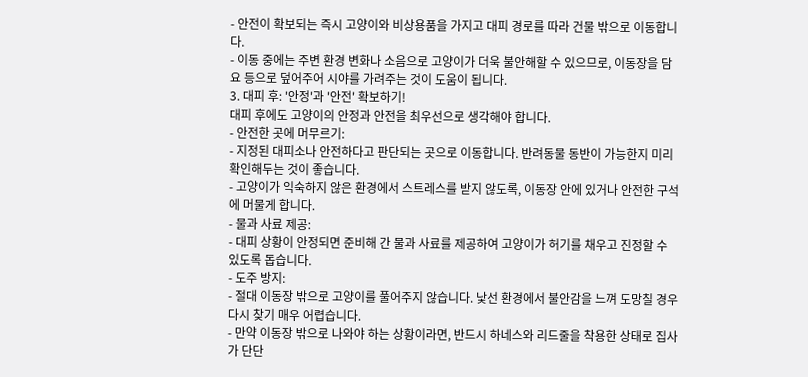- 안전이 확보되는 즉시 고양이와 비상용품을 가지고 대피 경로를 따라 건물 밖으로 이동합니다.
- 이동 중에는 주변 환경 변화나 소음으로 고양이가 더욱 불안해할 수 있으므로, 이동장을 담요 등으로 덮어주어 시야를 가려주는 것이 도움이 됩니다.
3. 대피 후: '안정'과 '안전' 확보하기!
대피 후에도 고양이의 안정과 안전을 최우선으로 생각해야 합니다.
- 안전한 곳에 머무르기:
- 지정된 대피소나 안전하다고 판단되는 곳으로 이동합니다. 반려동물 동반이 가능한지 미리 확인해두는 것이 좋습니다.
- 고양이가 익숙하지 않은 환경에서 스트레스를 받지 않도록, 이동장 안에 있거나 안전한 구석에 머물게 합니다.
- 물과 사료 제공:
- 대피 상황이 안정되면 준비해 간 물과 사료를 제공하여 고양이가 허기를 채우고 진정할 수 있도록 돕습니다.
- 도주 방지:
- 절대 이동장 밖으로 고양이를 풀어주지 않습니다. 낯선 환경에서 불안감을 느껴 도망칠 경우 다시 찾기 매우 어렵습니다.
- 만약 이동장 밖으로 나와야 하는 상황이라면, 반드시 하네스와 리드줄을 착용한 상태로 집사가 단단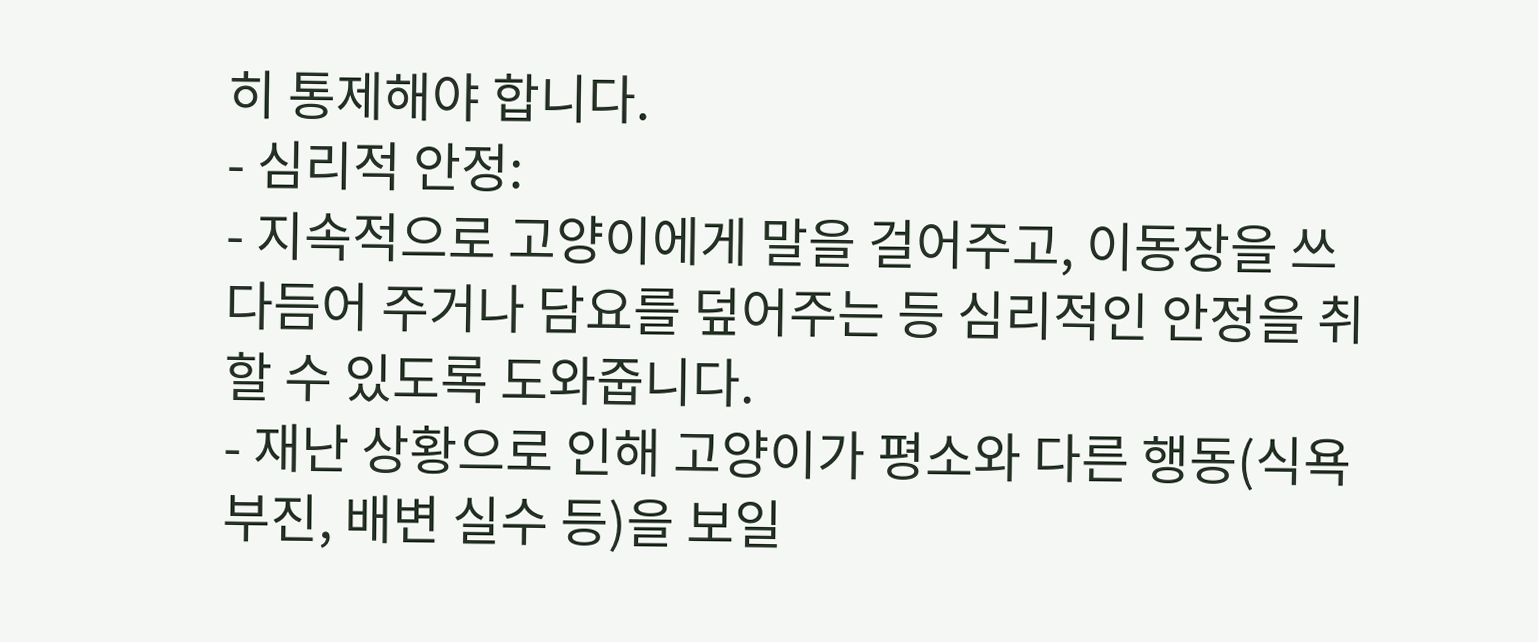히 통제해야 합니다.
- 심리적 안정:
- 지속적으로 고양이에게 말을 걸어주고, 이동장을 쓰다듬어 주거나 담요를 덮어주는 등 심리적인 안정을 취할 수 있도록 도와줍니다.
- 재난 상황으로 인해 고양이가 평소와 다른 행동(식욕 부진, 배변 실수 등)을 보일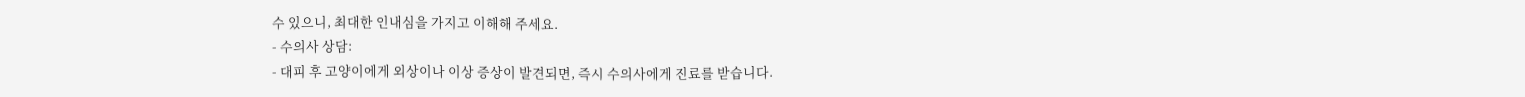수 있으니, 최대한 인내심을 가지고 이해해 주세요.
- 수의사 상담:
- 대피 후 고양이에게 외상이나 이상 증상이 발견되면, 즉시 수의사에게 진료를 받습니다.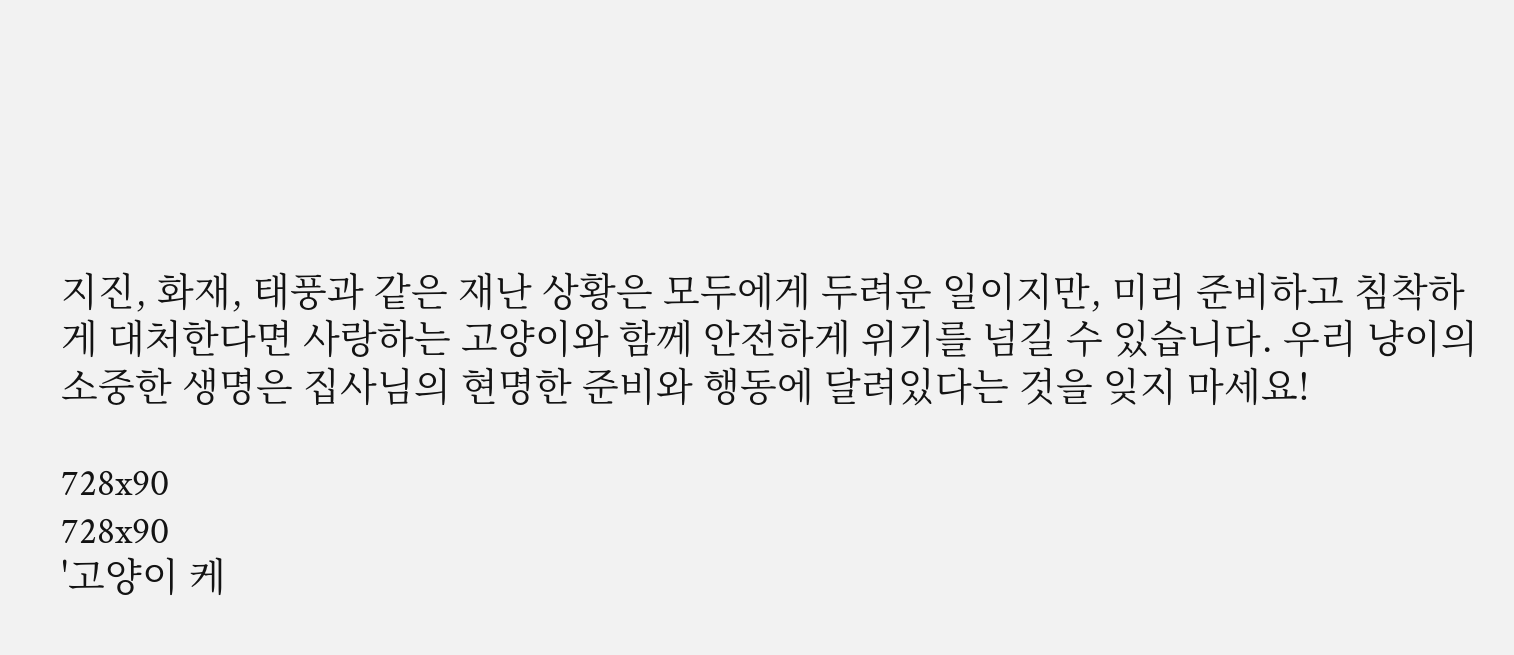지진, 화재, 태풍과 같은 재난 상황은 모두에게 두려운 일이지만, 미리 준비하고 침착하게 대처한다면 사랑하는 고양이와 함께 안전하게 위기를 넘길 수 있습니다. 우리 냥이의 소중한 생명은 집사님의 현명한 준비와 행동에 달려있다는 것을 잊지 마세요!

728x90
728x90
'고양이 케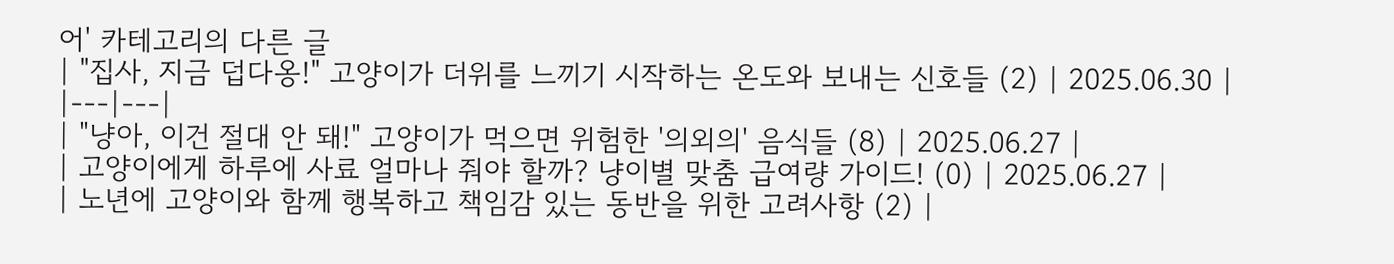어' 카테고리의 다른 글
| "집사, 지금 덥다옹!" 고양이가 더위를 느끼기 시작하는 온도와 보내는 신호들 (2) | 2025.06.30 |
|---|---|
| "냥아, 이건 절대 안 돼!" 고양이가 먹으면 위험한 '의외의' 음식들 (8) | 2025.06.27 |
| 고양이에게 하루에 사료 얼마나 줘야 할까? 냥이별 맞춤 급여량 가이드! (0) | 2025.06.27 |
| 노년에 고양이와 함께 행복하고 책임감 있는 동반을 위한 고려사항 (2) |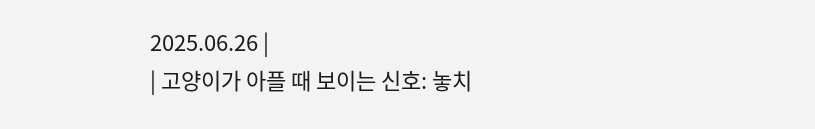2025.06.26 |
| 고양이가 아플 때 보이는 신호: 놓치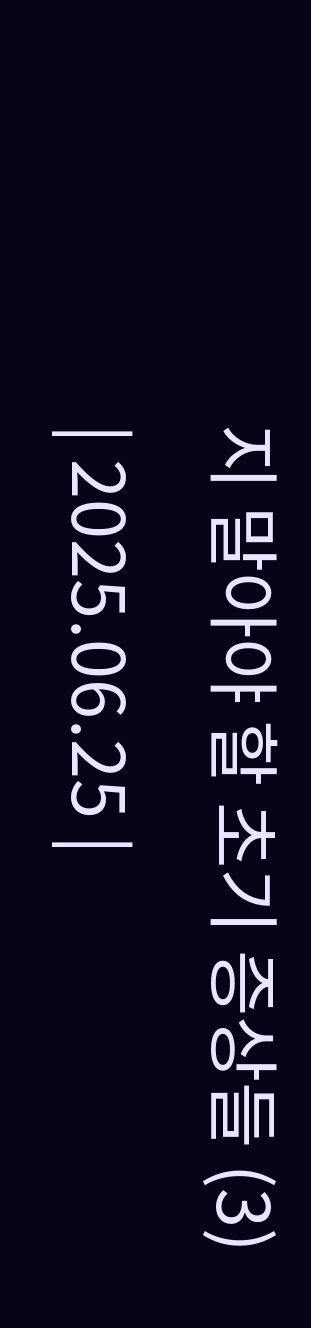지 말아야 할 초기 증상들 (3) | 2025.06.25 |